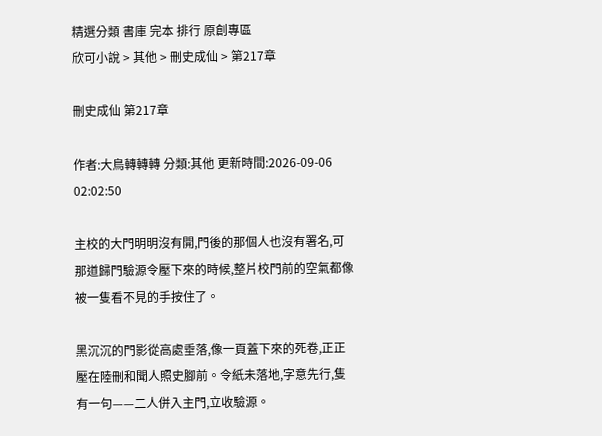精選分類 書庫 完本 排行 原創專區
欣可小說 > 其他 > 刪史成仙 > 第217章

刪史成仙 第217章

作者:大鳥轉轉轉 分類:其他 更新時間:2026-09-06 02:02:50

主校的大門明明沒有開,門後的那個人也沒有署名,可那道歸門驗源令壓下來的時候,整片校門前的空氣都像被一隻看不見的手按住了。

黑沉沉的門影從高處垂落,像一頁蓋下來的死卷,正正壓在陸刪和聞人照史腳前。令紙未落地,字意先行,隻有一句——二人併入主門,立收驗源。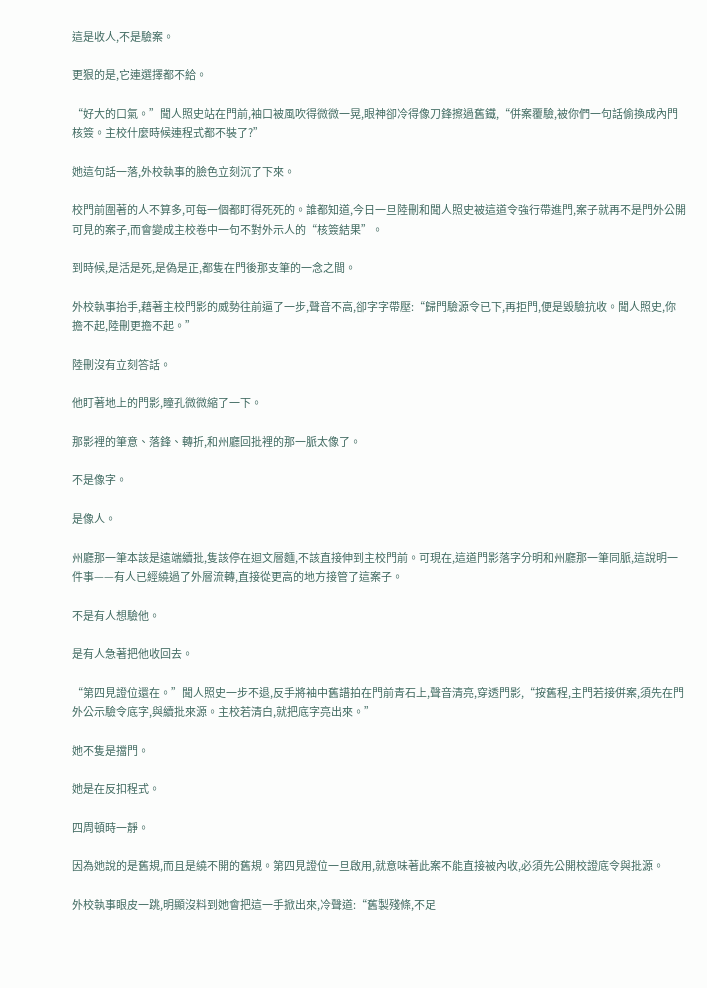這是收人,不是驗案。

更狠的是,它連選擇都不給。

“好大的口氣。”聞人照史站在門前,袖口被風吹得微微一晃,眼神卻冷得像刀鋒擦過舊鐵,“併案覆驗,被你們一句話偷換成內門核簽。主校什麼時候連程式都不裝了?”

她這句話一落,外校執事的臉色立刻沉了下來。

校門前圍著的人不算多,可每一個都盯得死死的。誰都知道,今日一旦陸刪和聞人照史被這道令強行帶進門,案子就再不是門外公開可見的案子,而會變成主校卷中一句不對外示人的“核簽結果”。

到時候,是活是死,是偽是正,都隻在門後那支筆的一念之間。

外校執事抬手,藉著主校門影的威勢往前逼了一步,聲音不高,卻字字帶壓:“歸門驗源令已下,再拒門,便是毀驗抗收。聞人照史,你擔不起,陸刪更擔不起。”

陸刪沒有立刻答話。

他盯著地上的門影,瞳孔微微縮了一下。

那影裡的筆意、落鋒、轉折,和州廳回批裡的那一脈太像了。

不是像字。

是像人。

州廳那一筆本該是遠端續批,隻該停在迴文層麵,不該直接伸到主校門前。可現在,這道門影落字分明和州廳那一筆同脈,這說明一件事——有人已經繞過了外層流轉,直接從更高的地方接管了這案子。

不是有人想驗他。

是有人急著把他收回去。

“第四見證位還在。”聞人照史一步不退,反手將袖中舊譜拍在門前青石上,聲音清亮,穿透門影,“按舊程,主門若接併案,須先在門外公示驗令底字,與續批來源。主校若清白,就把底字亮出來。”

她不隻是擋門。

她是在反扣程式。

四周頓時一靜。

因為她說的是舊規,而且是繞不開的舊規。第四見證位一旦啟用,就意味著此案不能直接被內收,必須先公開校證底令與批源。

外校執事眼皮一跳,明顯沒料到她會把這一手掀出來,冷聲道:“舊製殘條,不足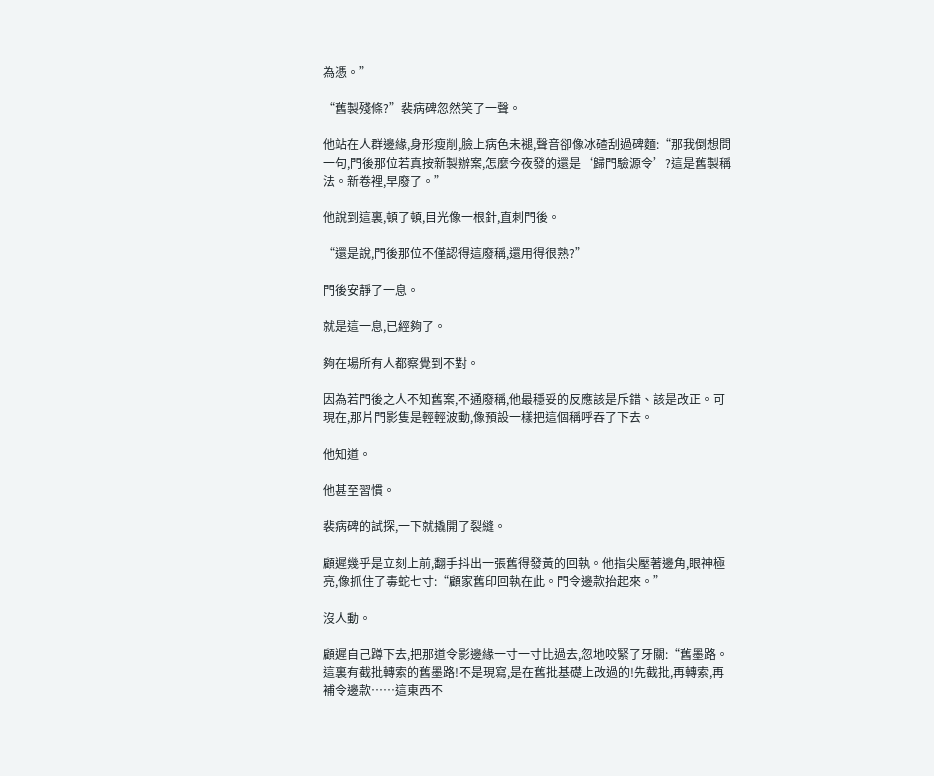為憑。”

“舊製殘條?”裴病碑忽然笑了一聲。

他站在人群邊緣,身形瘦削,臉上病色未褪,聲音卻像冰碴刮過碑麵:“那我倒想問一句,門後那位若真按新製辦案,怎麼今夜發的還是‘歸門驗源令’?這是舊製稱法。新卷裡,早廢了。”

他說到這裏,頓了頓,目光像一根針,直刺門後。

“還是說,門後那位不僅認得這廢稱,還用得很熟?”

門後安靜了一息。

就是這一息,已經夠了。

夠在場所有人都察覺到不對。

因為若門後之人不知舊案,不通廢稱,他最穩妥的反應該是斥錯、該是改正。可現在,那片門影隻是輕輕波動,像預設一樣把這個稱呼吞了下去。

他知道。

他甚至習慣。

裴病碑的試探,一下就撬開了裂縫。

顧遲幾乎是立刻上前,翻手抖出一張舊得發黃的回執。他指尖壓著邊角,眼神極亮,像抓住了毒蛇七寸:“顧家舊印回執在此。門令邊款抬起來。”

沒人動。

顧遲自己蹲下去,把那道令影邊緣一寸一寸比過去,忽地咬緊了牙關:“舊墨路。這裏有截批轉索的舊墨路!不是現寫,是在舊批基礎上改過的!先截批,再轉索,再補令邊款……這東西不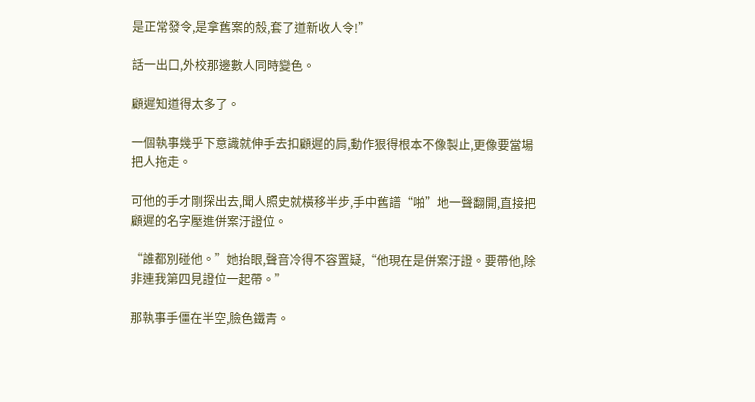是正常發令,是拿舊案的殼,套了道新收人令!”

話一出口,外校那邊數人同時變色。

顧遲知道得太多了。

一個執事幾乎下意識就伸手去扣顧遲的肩,動作狠得根本不像製止,更像要當場把人拖走。

可他的手才剛探出去,聞人照史就橫移半步,手中舊譜“啪”地一聲翻開,直接把顧遲的名字壓進併案汙證位。

“誰都別碰他。”她抬眼,聲音冷得不容置疑,“他現在是併案汙證。要帶他,除非連我第四見證位一起帶。”

那執事手僵在半空,臉色鐵青。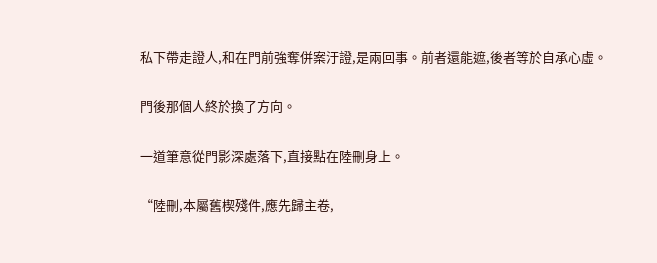私下帶走證人,和在門前強奪併案汙證,是兩回事。前者還能遮,後者等於自承心虛。

門後那個人終於換了方向。

一道筆意從門影深處落下,直接點在陸刪身上。

“陸刪,本屬舊楔殘件,應先歸主卷,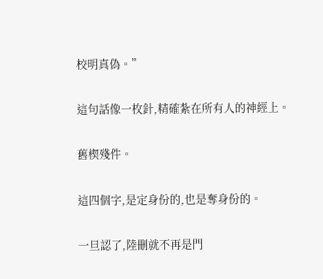校明真偽。”

這句話像一枚針,精確紮在所有人的神經上。

舊楔殘件。

這四個字,是定身份的,也是奪身份的。

一旦認了,陸刪就不再是門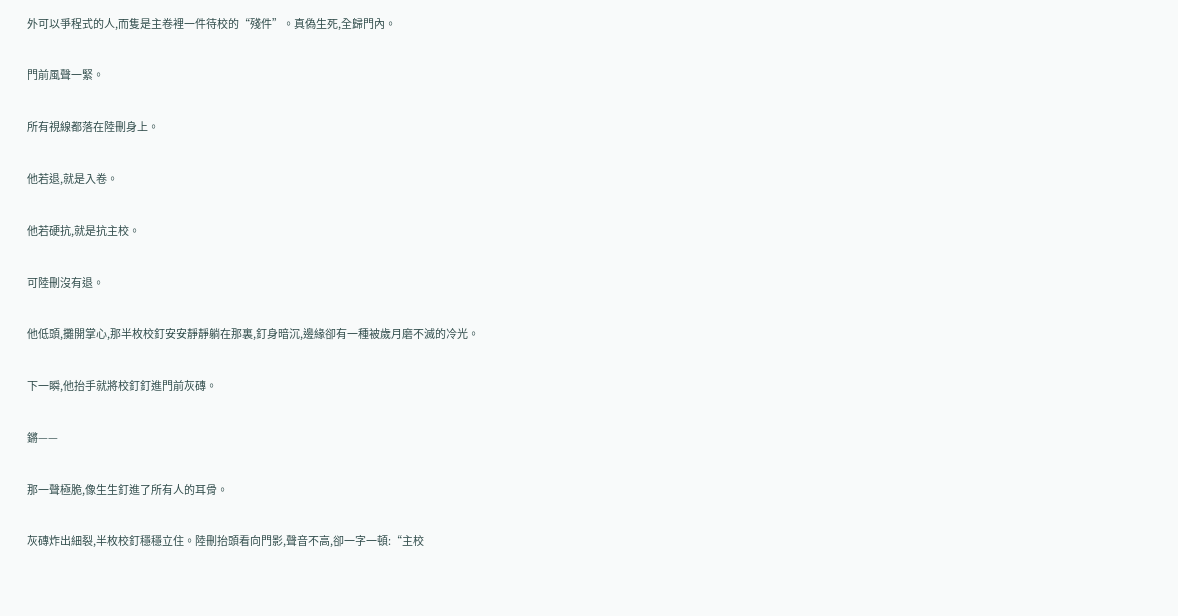外可以爭程式的人,而隻是主卷裡一件待校的“殘件”。真偽生死,全歸門內。

門前風聲一緊。

所有視線都落在陸刪身上。

他若退,就是入卷。

他若硬抗,就是抗主校。

可陸刪沒有退。

他低頭,攤開掌心,那半枚校釘安安靜靜躺在那裏,釘身暗沉,邊緣卻有一種被歲月磨不滅的冷光。

下一瞬,他抬手就將校釘釘進門前灰磚。

鏘——

那一聲極脆,像生生釘進了所有人的耳骨。

灰磚炸出細裂,半枚校釘穩穩立住。陸刪抬頭看向門影,聲音不高,卻一字一頓:“主校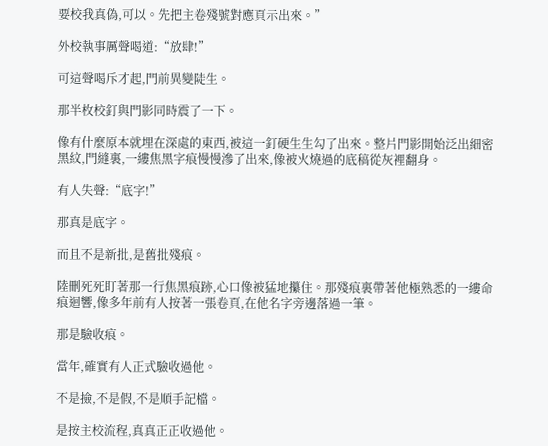要校我真偽,可以。先把主卷殘號對應頁示出來。”

外校執事厲聲喝道:“放肆!”

可這聲喝斥才起,門前異變陡生。

那半枚校釘與門影同時震了一下。

像有什麼原本就埋在深處的東西,被這一釘硬生生勾了出來。整片門影開始泛出細密黑紋,門縫裏,一縷焦黑字痕慢慢滲了出來,像被火燒過的底稿從灰裡翻身。

有人失聲:“底字!”

那真是底字。

而且不是新批,是舊批殘痕。

陸刪死死盯著那一行焦黑痕跡,心口像被猛地攥住。那殘痕裏帶著他極熟悉的一縷命痕迴響,像多年前有人按著一張卷頁,在他名字旁邊落過一筆。

那是驗收痕。

當年,確實有人正式驗收過他。

不是撿,不是假,不是順手記檔。

是按主校流程,真真正正收過他。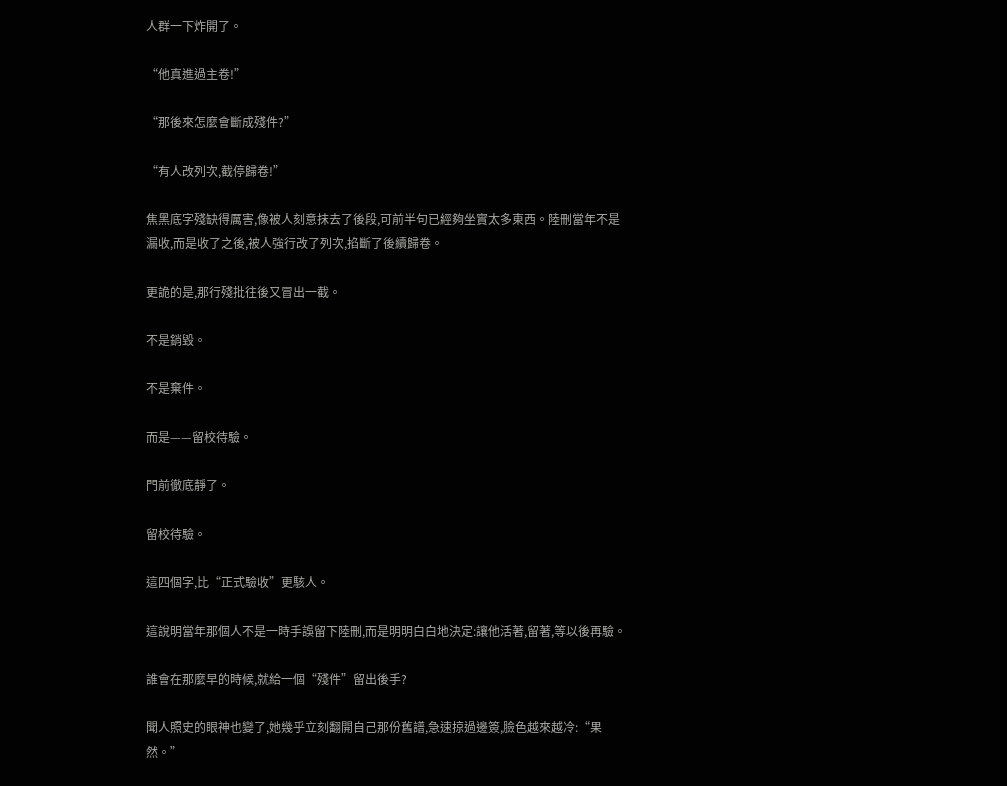人群一下炸開了。

“他真進過主卷!”

“那後來怎麼會斷成殘件?”

“有人改列次,截停歸卷!”

焦黑底字殘缺得厲害,像被人刻意抹去了後段,可前半句已經夠坐實太多東西。陸刪當年不是漏收,而是收了之後,被人強行改了列次,掐斷了後續歸卷。

更詭的是,那行殘批往後又冒出一截。

不是銷毀。

不是棄件。

而是——留校待驗。

門前徹底靜了。

留校待驗。

這四個字,比“正式驗收”更駭人。

這說明當年那個人不是一時手誤留下陸刪,而是明明白白地決定:讓他活著,留著,等以後再驗。

誰會在那麼早的時候,就給一個“殘件”留出後手?

聞人照史的眼神也變了,她幾乎立刻翻開自己那份舊譜,急速掠過邊簽,臉色越來越冷:“果然。”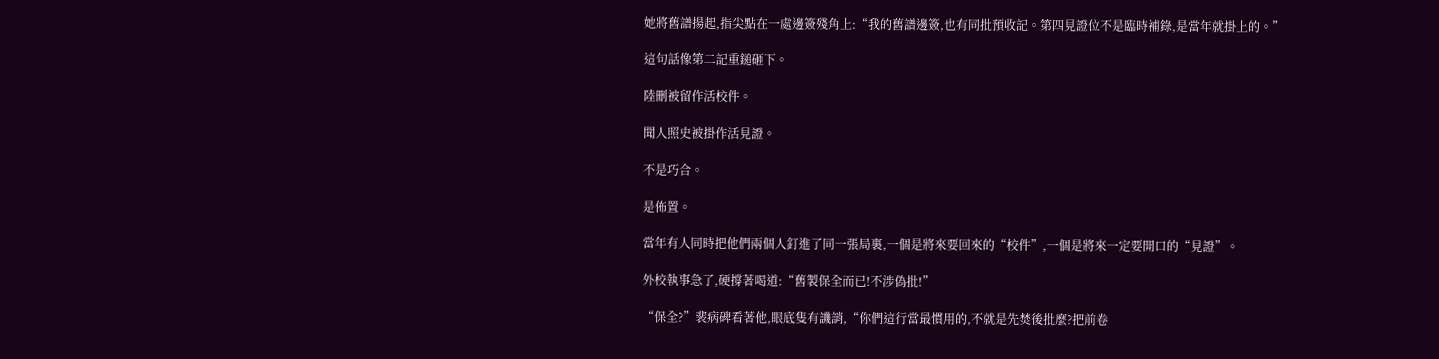她將舊譜揚起,指尖點在一處邊簽殘角上:“我的舊譜邊簽,也有同批預收記。第四見證位不是臨時補錄,是當年就掛上的。”

這句話像第二記重鎚砸下。

陸刪被留作活校件。

聞人照史被掛作活見證。

不是巧合。

是佈置。

當年有人同時把他們兩個人釘進了同一張局裏,一個是將來要回來的“校件”,一個是將來一定要開口的“見證”。

外校執事急了,硬撐著喝道:“舊製保全而已!不涉偽批!”

“保全?”裴病碑看著他,眼底隻有譏誚,“你們這行當最慣用的,不就是先焚後批麼?把前卷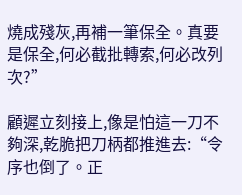燒成殘灰,再補一筆保全。真要是保全,何必截批轉索,何必改列次?”

顧遲立刻接上,像是怕這一刀不夠深,乾脆把刀柄都推進去:“令序也倒了。正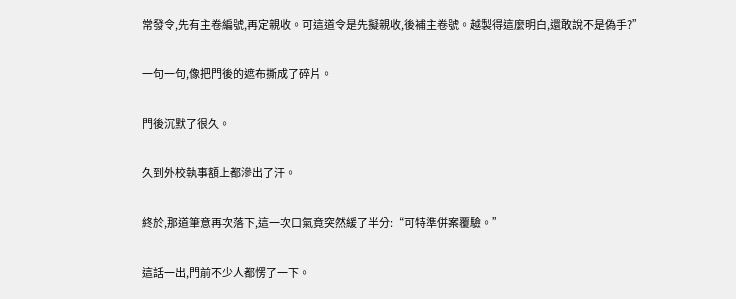常發令,先有主卷編號,再定親收。可這道令是先擬親收,後補主卷號。越製得這麼明白,還敢說不是偽手?”

一句一句,像把門後的遮布撕成了碎片。

門後沉默了很久。

久到外校執事額上都滲出了汗。

終於,那道筆意再次落下,這一次口氣竟突然緩了半分:“可特準併案覆驗。”

這話一出,門前不少人都愣了一下。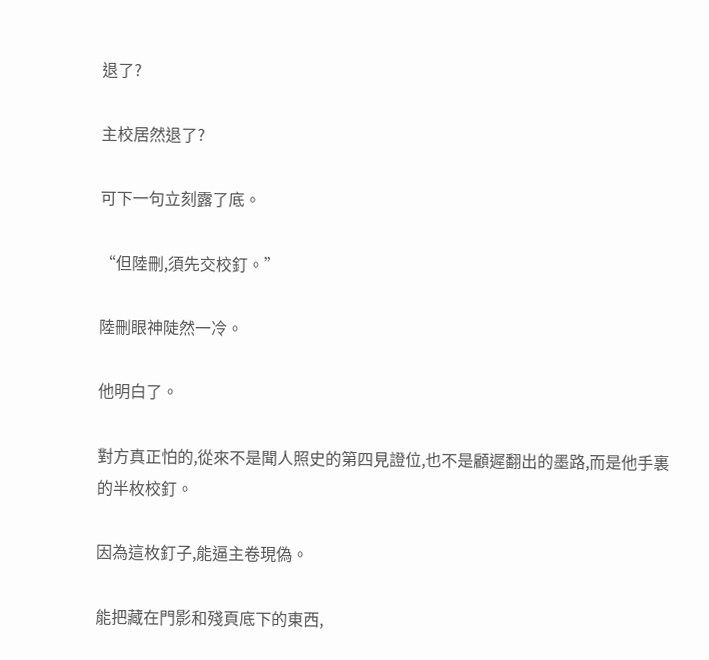退了?

主校居然退了?

可下一句立刻露了底。

“但陸刪,須先交校釘。”

陸刪眼神陡然一冷。

他明白了。

對方真正怕的,從來不是聞人照史的第四見證位,也不是顧遲翻出的墨路,而是他手裏的半枚校釘。

因為這枚釘子,能逼主卷現偽。

能把藏在門影和殘頁底下的東西,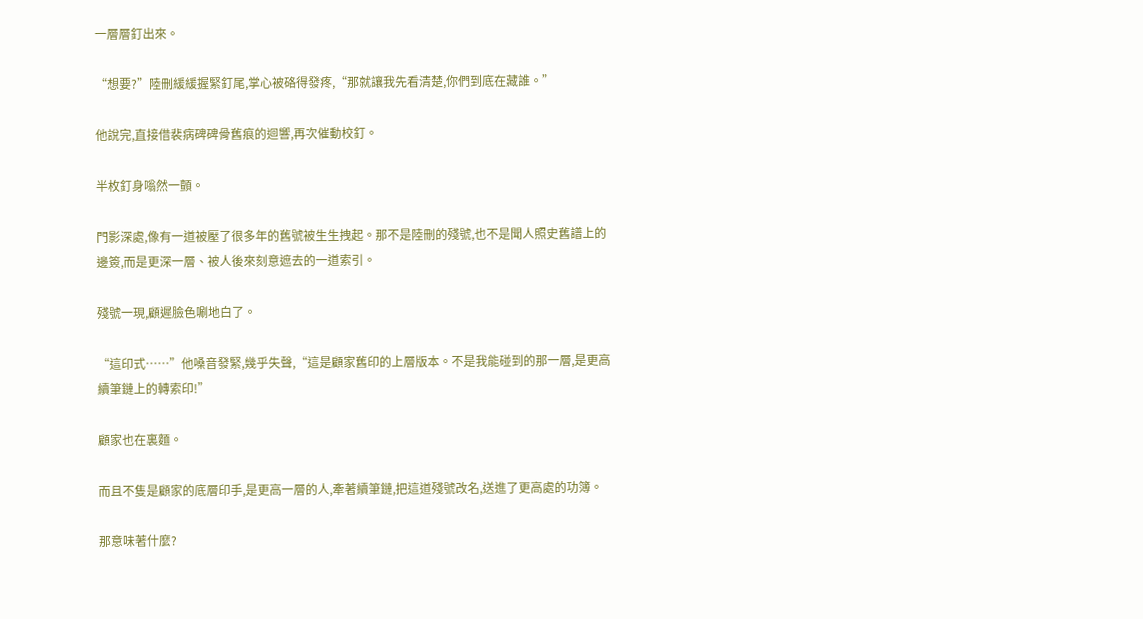一層層釘出來。

“想要?”陸刪緩緩握緊釘尾,掌心被硌得發疼,“那就讓我先看清楚,你們到底在藏誰。”

他說完,直接借裴病碑碑骨舊痕的迴響,再次催動校釘。

半枚釘身嗡然一顫。

門影深處,像有一道被壓了很多年的舊號被生生拽起。那不是陸刪的殘號,也不是聞人照史舊譜上的邊簽,而是更深一層、被人後來刻意遮去的一道索引。

殘號一現,顧遲臉色唰地白了。

“這印式……”他嗓音發緊,幾乎失聲,“這是顧家舊印的上層版本。不是我能碰到的那一層,是更高續筆鏈上的轉索印!”

顧家也在裏麵。

而且不隻是顧家的底層印手,是更高一層的人,牽著續筆鏈,把這道殘號改名,送進了更高處的功簿。

那意味著什麼?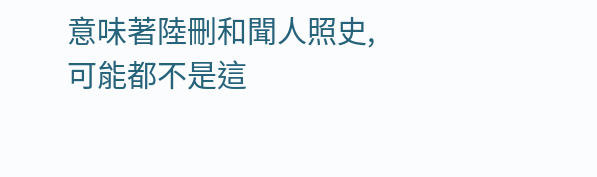意味著陸刪和聞人照史,可能都不是這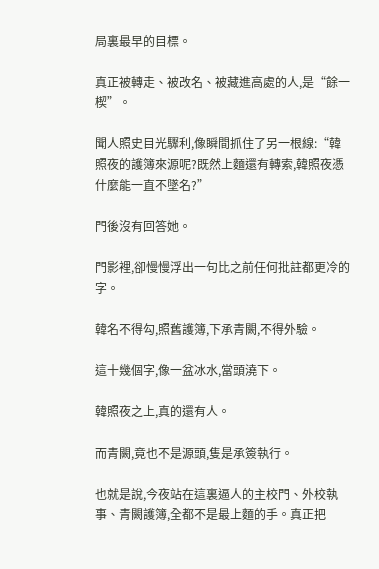局裏最早的目標。

真正被轉走、被改名、被藏進高處的人,是“餘一楔”。

聞人照史目光驟利,像瞬間抓住了另一根線:“韓照夜的護簿來源呢?既然上麵還有轉索,韓照夜憑什麼能一直不墜名?”

門後沒有回答她。

門影裡,卻慢慢浮出一句比之前任何批註都更冷的字。

韓名不得勾,照舊護簿,下承青闕,不得外驗。

這十幾個字,像一盆冰水,當頭澆下。

韓照夜之上,真的還有人。

而青闕,竟也不是源頭,隻是承簽執行。

也就是說,今夜站在這裏逼人的主校門、外校執事、青闕護簿,全都不是最上麵的手。真正把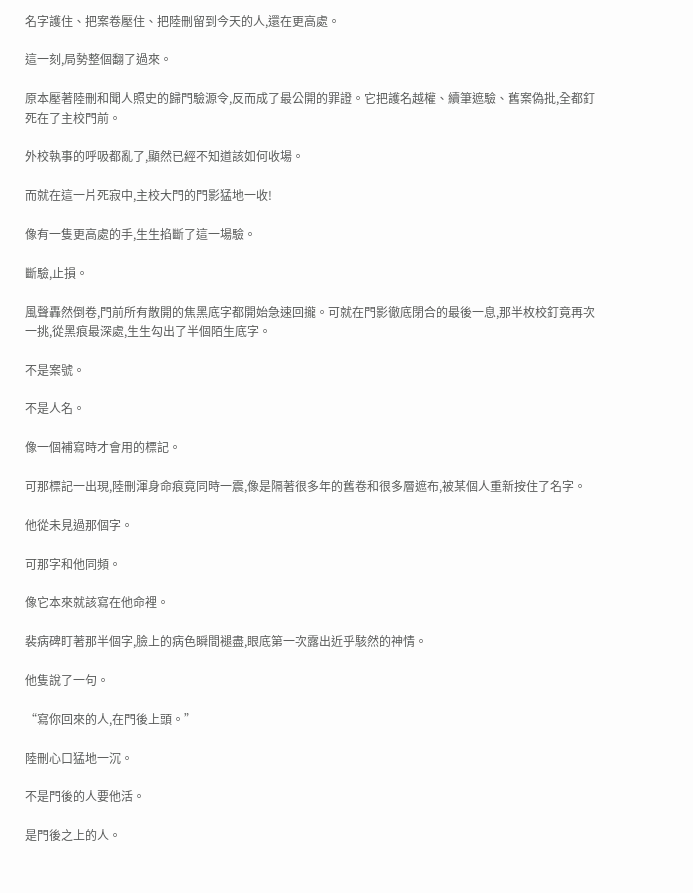名字護住、把案卷壓住、把陸刪留到今天的人,還在更高處。

這一刻,局勢整個翻了過來。

原本壓著陸刪和聞人照史的歸門驗源令,反而成了最公開的罪證。它把護名越權、續筆遮驗、舊案偽批,全都釘死在了主校門前。

外校執事的呼吸都亂了,顯然已經不知道該如何收場。

而就在這一片死寂中,主校大門的門影猛地一收!

像有一隻更高處的手,生生掐斷了這一場驗。

斷驗,止損。

風聲轟然倒卷,門前所有散開的焦黑底字都開始急速回攏。可就在門影徹底閉合的最後一息,那半枚校釘竟再次一挑,從黑痕最深處,生生勾出了半個陌生底字。

不是案號。

不是人名。

像一個補寫時才會用的標記。

可那標記一出現,陸刪渾身命痕竟同時一震,像是隔著很多年的舊卷和很多層遮布,被某個人重新按住了名字。

他從未見過那個字。

可那字和他同頻。

像它本來就該寫在他命裡。

裴病碑盯著那半個字,臉上的病色瞬間褪盡,眼底第一次露出近乎駭然的神情。

他隻說了一句。

“寫你回來的人,在門後上頭。”

陸刪心口猛地一沉。

不是門後的人要他活。

是門後之上的人。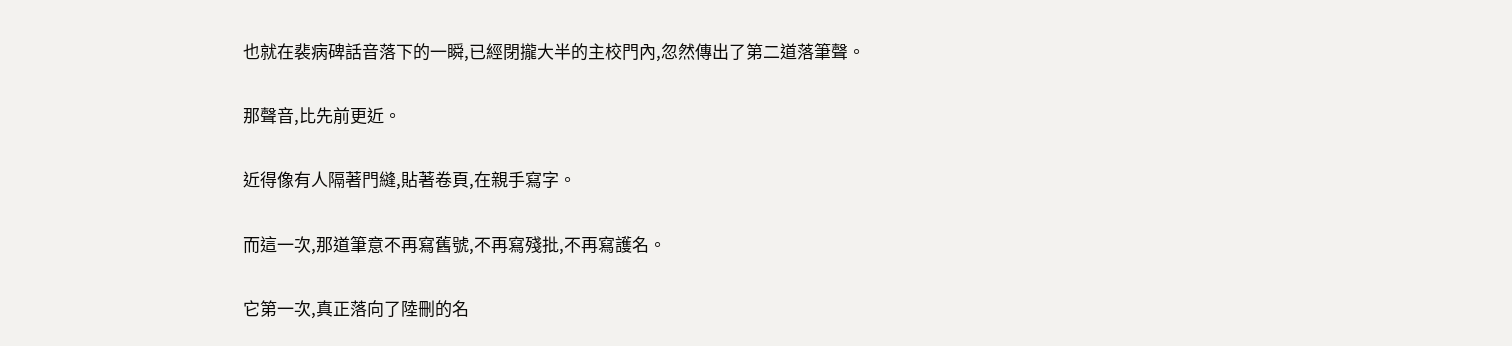也就在裴病碑話音落下的一瞬,已經閉攏大半的主校門內,忽然傳出了第二道落筆聲。

那聲音,比先前更近。

近得像有人隔著門縫,貼著卷頁,在親手寫字。

而這一次,那道筆意不再寫舊號,不再寫殘批,不再寫護名。

它第一次,真正落向了陸刪的名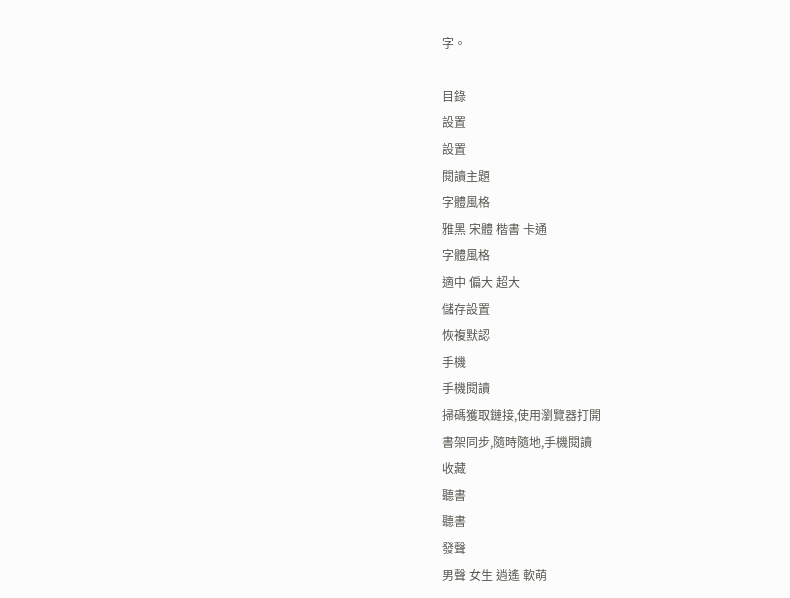字。

目錄
設置
設置
閱讀主題
字體風格
雅黑 宋體 楷書 卡通
字體風格
適中 偏大 超大
儲存設置
恢複默認
手機
手機閱讀
掃碼獲取鏈接,使用瀏覽器打開
書架同步,隨時隨地,手機閱讀
收藏
聽書
聽書
發聲
男聲 女生 逍遙 軟萌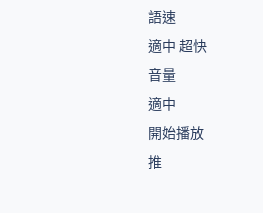語速
適中 超快
音量
適中
開始播放
推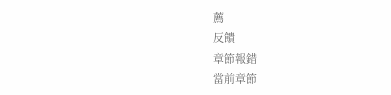薦
反饋
章節報錯
當前章節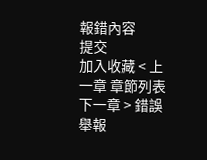報錯內容
提交
加入收藏 < 上一章 章節列表 下一章 > 錯誤舉報